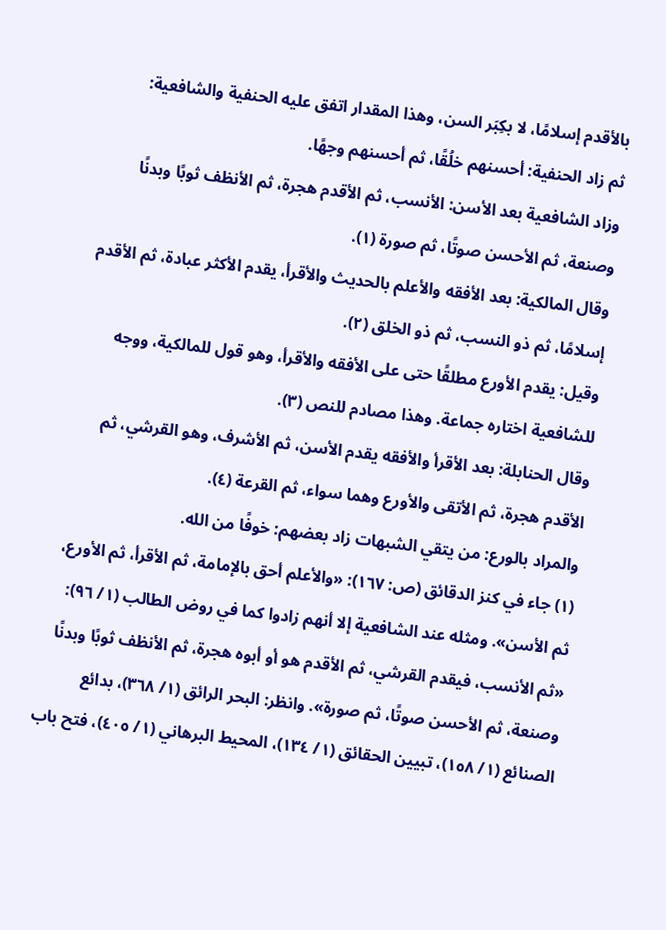بالأقدم إسلامًا، لا بكِبَر السن، وهذا المقدار اتفق عليه الحنفية والشافعية:
ثم زاد الحنفية: أحسنهم خلُقًا، ثم أحسنهم وجهًا.
وزاد الشافعية بعد الأسن: الأنسب، ثم الأقدم هجرة، ثم الأنظف ثوبًا وبدنًا وصنعة، ثم الأحسن صوتًا، ثم صورة (١).
وقال المالكية: بعد الأفقه والأعلم بالحديث والأقرأ، يقدم الأكثر عبادة، ثم الأقدم إسلامًا، ثم ذو النسب، ثم ذو الخلق (٢).
وقيل: يقدم الأورع مطلقًا حتى على الأفقه والأقرأ، وهو قول للمالكية، ووجه للشافعية اختاره جماعة. وهذا مصادم للنص (٣).
وقال الحنابلة: بعد الأقرأ والأفقه يقدم الأسن، ثم الأشرف، وهو القرشي، ثم الأقدم هجرة، ثم الأتقى والأورع وهما سواء، ثم القرعة (٤).
والمراد بالورع: من يتقي الشبهات زاد بعضهم: خوفًا من الله.
(١) جاء في كنز الدقائق (ص: ١٦٧): «والأعلم أحق بالإمامة، ثم الأقرأ، ثم الأورع، ثم الأسن». ومثله عند الشافعية إلا أنهم زادوا كما في روض الطالب (١/ ٩٦): «ثم الأنسب، فيقدم القرشي، ثم الأقدم هو أو أبوه هجرة، ثم الأنظف ثوبًا وبدنًا وصنعة، ثم الأحسن صوتًا، ثم صورة». وانظر: البحر الرائق (١/ ٣٦٨)، بدائع الصنائع (١/ ١٥٨)، تبيين الحقائق (١/ ١٣٤)، المحيط البرهاني (١/ ٤٠٥)، فتح باب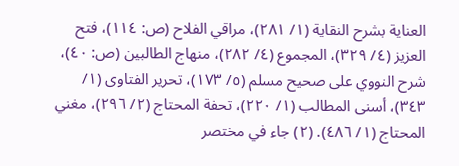العناية بشرح النقاية (١/ ٢٨١)، مراقي الفلاح (ص: ١١٤)، فتح العزيز (٤/ ٣٢٩)، المجموع (٤/ ٢٨٢)، منهاج الطالبين (ص: ٤٠)، شرح النووي على صحيح مسلم (٥/ ١٧٣)، تحرير الفتاوى (١/ ٣٤٣)، أسنى المطالب (١/ ٢٢٠)، تحفة المحتاج (٢/ ٢٩٦)، مغني المحتاج (١/ ٤٨٦). (٢) جاء في مختصر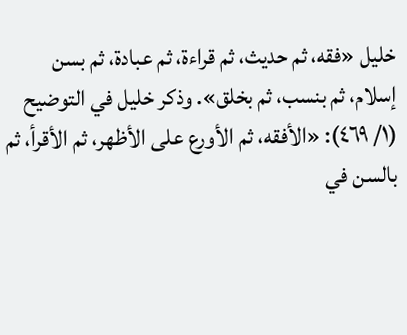خليل «فقه، ثم حديث، ثم قراءة، ثم عبادة، ثم بسن إسلام، ثم بنسب، ثم بخلق». وذكر خليل في التوضيح (١/ ٤٦٩): «الأفقه، ثم الأورع على الأظهر، ثم الأقرأ، ثم بالسن في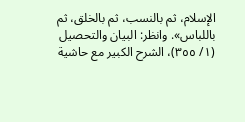الإسلام، ثم بالنسب، ثم بالخلق، ثم باللباس». وانظر: البيان والتحصيل (١/ ٣٥٥)، الشرح الكبير مع حاشية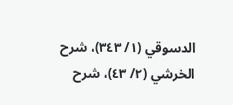الدسوقي (١/ ٣٤٣)، شرح الخرشي (٢/ ٤٣)، شرح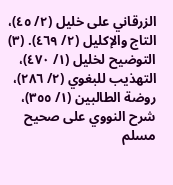الزرقاني على خليل (٢/ ٤٥)، التاج والإكليل (٢/ ٤٦٩). (٣) التوضيح لخليل (١/ ٤٧٠)، التهذيب للبغوي (٢/ ٢٨٦)، روضة الطالبين (١/ ٣٥٥)، شرح النووي على صحيح مسلم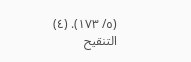(٥/ ١٧٣). (٤) التنقيح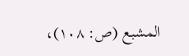المشبع (ص: ١٠٨)،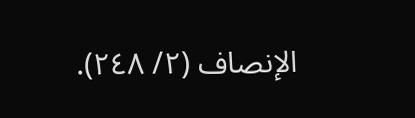الإنصاف (٢/ ٢٤٨).